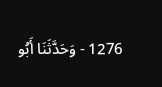1276 - وَحَدَّثَنَا أَبُو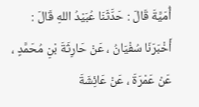أُمَيَّةَ قَالَ : حَدَّثَنَا عُبَيْدُ اللهِ قَالَ : أَخْبَرَنَا سُفْيَانُ ، عَنْ حَارِثَةَ بْنِ مُحَمَّدٍ ، عَنْ عَمْرَةَ ، عَنْ عَائِشَةَ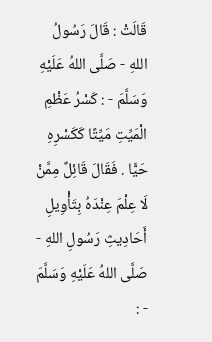قَالَتْ : قَالَ رَسُولُ اللهِ - صَلَّى اللهُ عَلَيْهِ وَسَلَّمَ - : كَسْرُ عَظْمِ الْمَيِّتِ مَيِّتًا كَكَسْرِهِ حَيًّا . فَقَالَ قَائِلٌ مِمَّنْ لَا عِلْمَ عِنْدَهُ بِتَأْوِيلِ أَحَادِيثِ رَسُولِ اللهِ - صَلَّى اللهُ عَلَيْهِ وَسَلَّمَ - :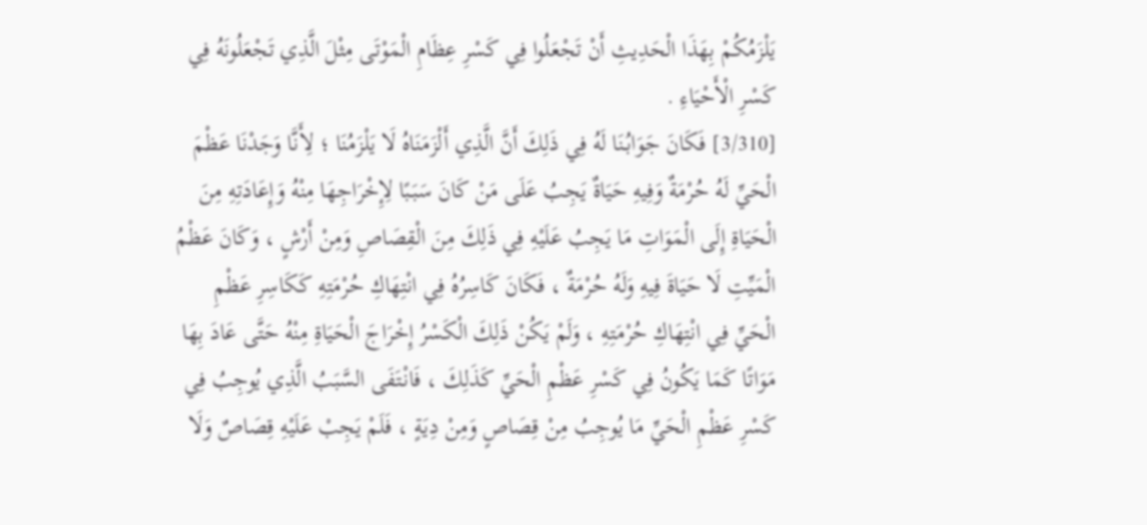يَلْزَمُكُمْ بِهَذَا الْحَدِيثِ أَنْ تَجْعَلُوا فِي كَسْرِ عِظَامِ الْمَوْتَى مِثْلَ الَّذِي تَجْعَلُونَهُ فِي كَسْرِ الْأَحْيَاءِ .
[3/310] فَكَانَ جَوَابُنَا لَهُ فِي ذَلِكَ أَنَّ الَّذِي أَلْزَمَنَاهُ لَا يَلْزَمُنَا ؛ لِأَنَّا وَجَدْنَا عَظْمَ الْحَيِّ لَهُ حُرْمَةٌ وَفِيهِ حَيَاةٌ يَجِبُ عَلَى مَنْ كَانَ سَبَبًا لِإِخْرَاجِهَا مِنْهُ وَإِعَادَتِهِ مِنَ الْحَيَاةِ إِلَى الْمَوَاتِ مَا يَجِبُ عَلَيْهِ فِي ذَلِكَ مِنَ الْقِصَاصِ وَمِنْ أَرْشٍ ، وَكَانَ عَظْمُ الْمَيِّتِ لَا حَيَاةَ فِيهِ وَلَهُ حُرْمَةٌ ، فَكَانَ كَاسِرُهُ فِي انْتِهَاكِ حُرْمَتِهِ كَكَاسِرِ عَظْمِ الْحَيِّ فِي انْتِهَاكِ حُرْمَتِهِ ، وَلَمْ يَكُنْ ذَلِكَ الْكَسْرُ إِخْرَاجَ الْحَيَاةِ مِنْهُ حَتَّى عَادَ بِهَا مَوَاتًا كَمَا يَكُونُ فِي كَسْرِ عَظْمِ الْحَيِّ كَذَلِكَ ، فَانْتَفَى السَّبَبُ الَّذِي يُوجِبُ فِي كَسْرِ عَظْمِ الْحَيِّ مَا يُوجِبُ مِنْ قِصَاصٍ وَمِنْ دِيَةٍ ، فَلَمْ يَجِبْ عَلَيْهِ قِصَاصٌ وَلَا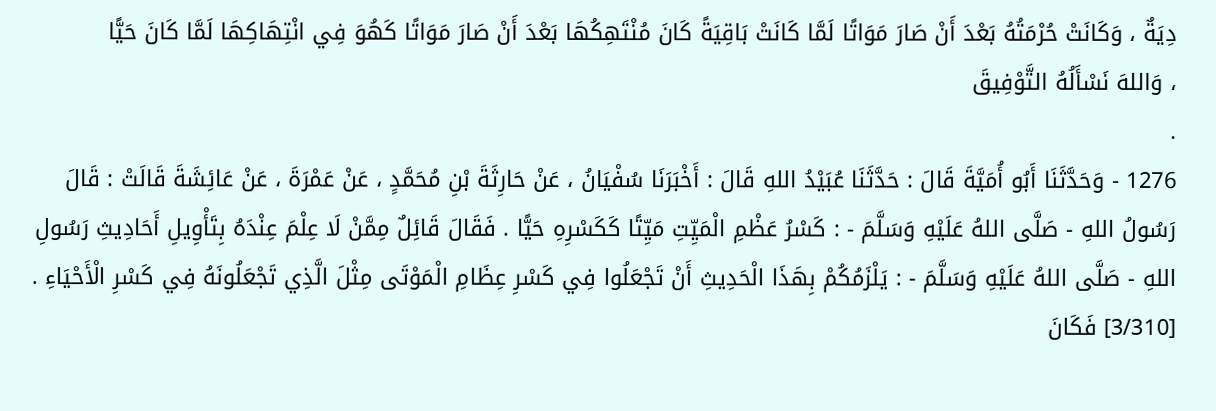دِيَةٌ ، وَكَانَتْ حُرْمَتُهُ بَعْدَ أَنْ صَارَ مَوَاتًا لَمَّا كَانَتْ بَاقِيَةً كَانَ مُنْتَهِكُهَا بَعْدَ أَنْ صَارَ مَوَاتًا كَهُوَ فِي انْتِهَاكِهَا لَمَّا كَانَ حَيًّا
، وَاللهَ نَسْأَلُهُ التَّوْفِيقَ
.
1276 - وَحَدَّثَنَا أَبُو أُمَيَّةَ قَالَ : حَدَّثَنَا عُبَيْدُ اللهِ قَالَ : أَخْبَرَنَا سُفْيَانُ ، عَنْ حَارِثَةَ بْنِ مُحَمَّدٍ ، عَنْ عَمْرَةَ ، عَنْ عَائِشَةَ قَالَتْ : قَالَ رَسُولُ اللهِ - صَلَّى اللهُ عَلَيْهِ وَسَلَّمَ - : كَسْرُ عَظْمِ الْمَيِّتِ مَيِّتًا كَكَسْرِهِ حَيًّا . فَقَالَ قَائِلٌ مِمَّنْ لَا عِلْمَ عِنْدَهُ بِتَأْوِيلِ أَحَادِيثِ رَسُولِ اللهِ - صَلَّى اللهُ عَلَيْهِ وَسَلَّمَ - : يَلْزَمُكُمْ بِهَذَا الْحَدِيثِ أَنْ تَجْعَلُوا فِي كَسْرِ عِظَامِ الْمَوْتَى مِثْلَ الَّذِي تَجْعَلُونَهُ فِي كَسْرِ الْأَحْيَاءِ .
[3/310] فَكَانَ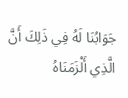جَوَابُنَا لَهُ فِي ذَلِكَ أَنَّ الَّذِي أَلْزَمَنَاهُ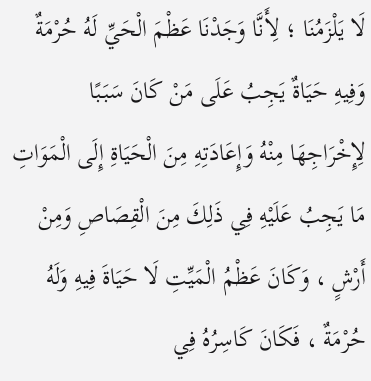لَا يَلْزَمُنَا ؛ لِأَنَّا وَجَدْنَا عَظْمَ الْحَيِّ لَهُ حُرْمَةٌ وَفِيهِ حَيَاةٌ يَجِبُ عَلَى مَنْ كَانَ سَبَبًا لِإِخْرَاجِهَا مِنْهُ وَإِعَادَتِهِ مِنَ الْحَيَاةِ إِلَى الْمَوَاتِ مَا يَجِبُ عَلَيْهِ فِي ذَلِكَ مِنَ الْقِصَاصِ وَمِنْ أَرْشٍ ، وَكَانَ عَظْمُ الْمَيِّتِ لَا حَيَاةَ فِيهِ وَلَهُ حُرْمَةٌ ، فَكَانَ كَاسِرُهُ فِي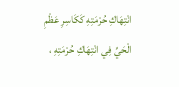انْتِهَاكِ حُرْمَتِهِ كَكَاسِرِ عَظْمِ الْحَيِّ فِي انْتِهَاكِ حُرْمَتِهِ ،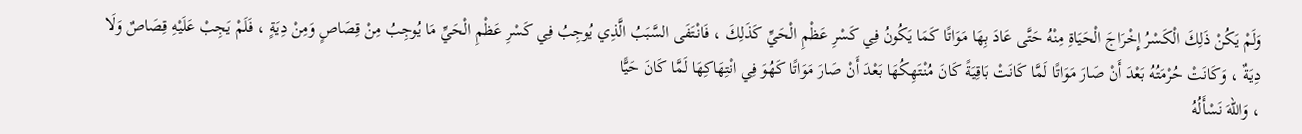وَلَمْ يَكُنْ ذَلِكَ الْكَسْرُ إِخْرَاجَ الْحَيَاةِ مِنْهُ حَتَّى عَادَ بِهَا مَوَاتًا كَمَا يَكُونُ فِي كَسْرِ عَظْمِ الْحَيِّ كَذَلِكَ ، فَانْتَفَى السَّبَبُ الَّذِي يُوجِبُ فِي كَسْرِ عَظْمِ الْحَيِّ مَا يُوجِبُ مِنْ قِصَاصٍ وَمِنْ دِيَةٍ ، فَلَمْ يَجِبْ عَلَيْهِ قِصَاصٌ وَلَا دِيَةٌ ، وَكَانَتْ حُرْمَتُهُ بَعْدَ أَنْ صَارَ مَوَاتًا لَمَّا كَانَتْ بَاقِيَةً كَانَ مُنْتَهِكُهَا بَعْدَ أَنْ صَارَ مَوَاتًا كَهُوَ فِي انْتِهَاكِهَا لَمَّا كَانَ حَيًّا
، وَاللهَ نَسْأَلُهُ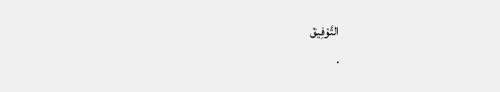التَّوْفِيقَ
.